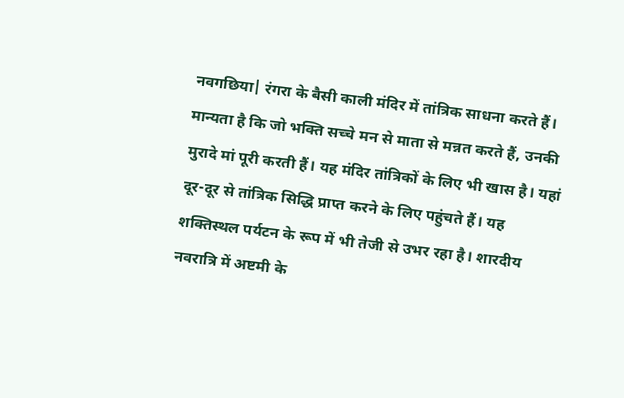नवगछिया| रंगरा के बैसी काली मंदिर में तांत्रिक साधना करते हैं। मान्यता है कि जो भक्ति सच्चे मन से माता से मन्नत करते हैं, उनकी मुरादे मां पूरी करती हैं। यह मंदिर तांत्रिकों के लिए भी खास है। यहां दूर-दूर से तांत्रिक सिद्धि प्राप्त करने के लिए पहुंचते हैं। यह शक्तिस्थल पर्यटन के रूप में भी तेजी से उभर रहा है। शारदीय नवरात्रि में अष्टमी के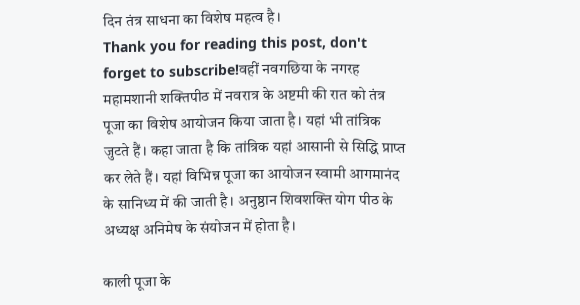दिन तंत्र साधना का विशेष महत्व है।
Thank you for reading this post, don't forget to subscribe!वहीं नवगछिया के नगरह महामशानी शक्तिपीठ में नवरात्र के अष्टमी की रात को तंत्र पूजा का विशेष आयोजन किया जाता है। यहां भी तांत्रिक जुटते हैं। कहा जाता है कि तांत्रिक यहां आसानी से सिद्धि प्राप्त कर लेते हैं। यहां विभिन्न पूजा का आयोजन स्वामी आगमानंद के सानिध्य में की जाती है। अनुष्ठान शिवशक्ति योग पीठ के अध्यक्ष अनिमेष के संयोजन में होता है।

काली पूजा के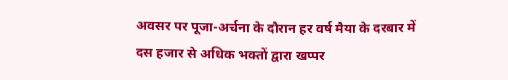अवसर पर पूजा-अर्चना के दौरान हर वर्ष मैया के दरबार में दस हजार से अधिक भक्तों द्वारा खप्पर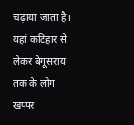चढ़ाया जाता है। यहां कटिहार से लेकर बेगूसराय तक के लोग खप्पर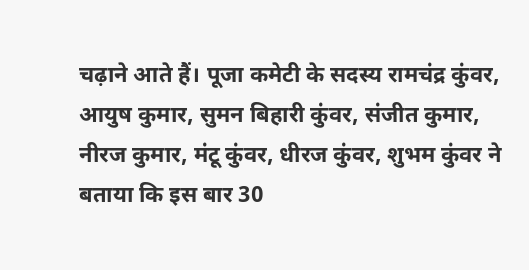चढ़ाने आते हैं। पूजा कमेटी के सदस्य रामचंद्र कुंवर, आयुष कुमार, सुमन बिहारी कुंवर, संजीत कुमार, नीरज कुमार, मंटू कुंवर, धीरज कुंवर, शुभम कुंवर ने बताया कि इस बार 30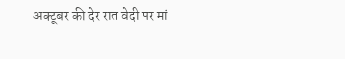अक्टूबर की देर रात वेदी पर मां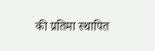की प्रतिमा स्थापित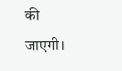की जाएगी।